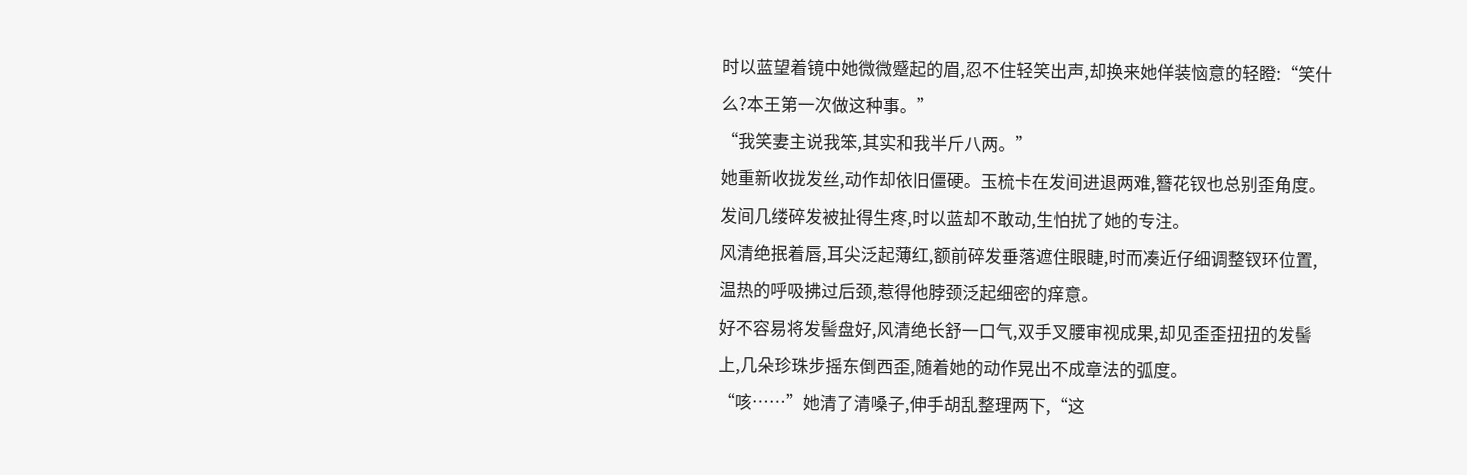时以蓝望着镜中她微微蹙起的眉,忍不住轻笑出声,却换来她佯装恼意的轻瞪:“笑什么?本王第一次做这种事。”
“我笑妻主说我笨,其实和我半斤八两。”
她重新收拢发丝,动作却依旧僵硬。玉梳卡在发间进退两难,簪花钗也总别歪角度。
发间几缕碎发被扯得生疼,时以蓝却不敢动,生怕扰了她的专注。
风清绝抿着唇,耳尖泛起薄红,额前碎发垂落遮住眼睫,时而凑近仔细调整钗环位置,温热的呼吸拂过后颈,惹得他脖颈泛起细密的痒意。
好不容易将发髻盘好,风清绝长舒一口气,双手叉腰审视成果,却见歪歪扭扭的发髻上,几朵珍珠步摇东倒西歪,随着她的动作晃出不成章法的弧度。
“咳……”她清了清嗓子,伸手胡乱整理两下,“这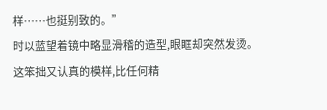样……也挺别致的。”
时以蓝望着镜中略显滑稽的造型,眼眶却突然发烫。
这笨拙又认真的模样,比任何精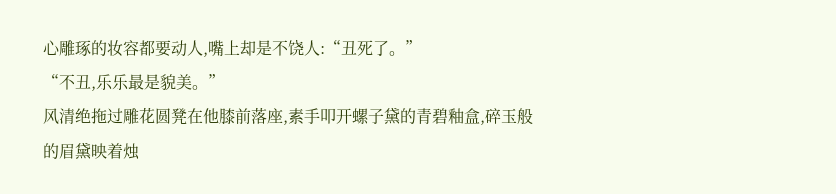心雕琢的妆容都要动人,嘴上却是不饶人:“丑死了。”
“不丑,乐乐最是貌美。”
风清绝拖过雕花圆凳在他膝前落座,素手叩开螺子黛的青碧釉盒,碎玉般的眉黛映着烛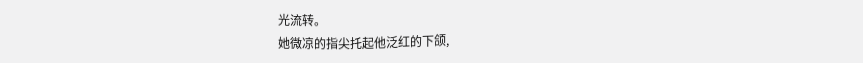光流转。
她微凉的指尖托起他泛红的下颌,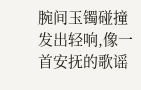腕间玉镯碰撞发出轻响,像一首安抚的歌谣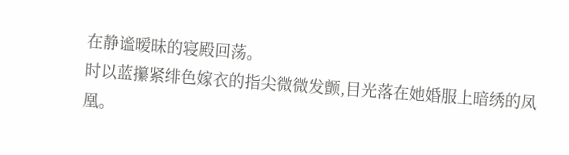在静谧暧昧的寝殿回荡。
时以蓝攥紧绯色嫁衣的指尖微微发颤,目光落在她婚服上暗绣的凤凰。